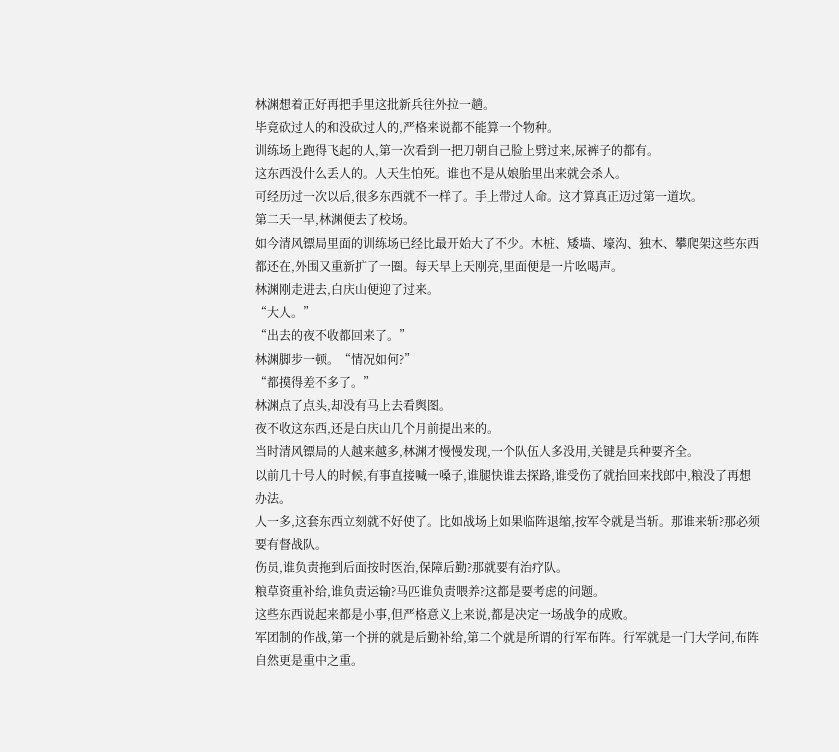林渊想着正好再把手里这批新兵往外拉一趟。
毕竟砍过人的和没砍过人的,严格来说都不能算一个物种。
训练场上跑得飞起的人,第一次看到一把刀朝自己脸上劈过来,尿裤子的都有。
这东西没什么丢人的。人天生怕死。谁也不是从娘胎里出来就会杀人。
可经历过一次以后,很多东西就不一样了。手上带过人命。这才算真正迈过第一道坎。
第二天一早,林渊便去了校场。
如今清风镖局里面的训练场已经比最开始大了不少。木桩、矮墙、壕沟、独木、攀爬架这些东西都还在,外围又重新扩了一圈。每天早上天刚亮,里面便是一片吆喝声。
林渊刚走进去,白庆山便迎了过来。
“大人。”
“出去的夜不收都回来了。”
林渊脚步一顿。“情况如何?”
“都摸得差不多了。”
林渊点了点头,却没有马上去看舆图。
夜不收这东西,还是白庆山几个月前提出来的。
当时清风镖局的人越来越多,林渊才慢慢发现,一个队伍人多没用,关键是兵种要齐全。
以前几十号人的时候,有事直接喊一嗓子,谁腿快谁去探路,谁受伤了就抬回来找郎中,粮没了再想办法。
人一多,这套东西立刻就不好使了。比如战场上如果临阵退缩,按军令就是当斩。那谁来斩?那必须要有督战队。
伤员,谁负责拖到后面按时医治,保障后勤?那就要有治疗队。
粮草资重补给,谁负责运输?马匹谁负责喂养?这都是要考虑的问题。
这些东西说起来都是小事,但严格意义上来说,都是决定一场战争的成败。
军团制的作战,第一个拼的就是后勤补给,第二个就是所谓的行军布阵。行军就是一门大学问,布阵自然更是重中之重。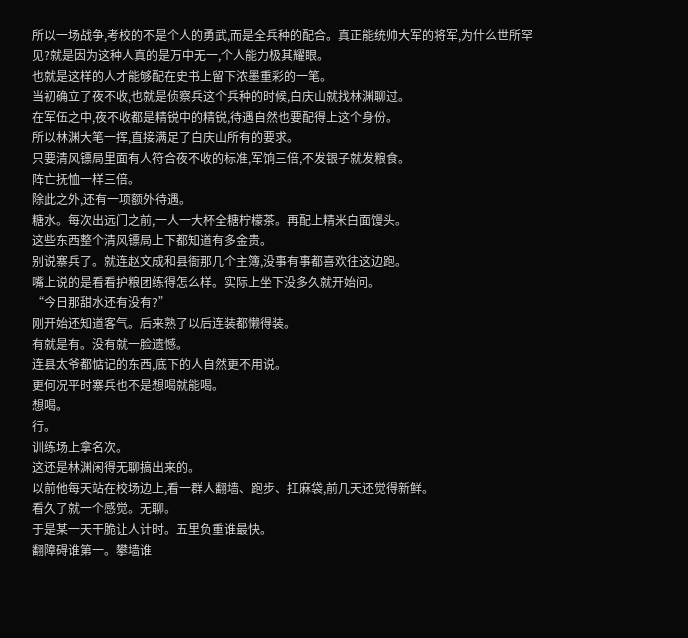所以一场战争,考校的不是个人的勇武,而是全兵种的配合。真正能统帅大军的将军,为什么世所罕见?就是因为这种人真的是万中无一,个人能力极其耀眼。
也就是这样的人才能够配在史书上留下浓墨重彩的一笔。
当初确立了夜不收,也就是侦察兵这个兵种的时候,白庆山就找林渊聊过。
在军伍之中,夜不收都是精锐中的精锐,待遇自然也要配得上这个身份。
所以林渊大笔一挥,直接满足了白庆山所有的要求。
只要清风镖局里面有人符合夜不收的标准,军饷三倍,不发银子就发粮食。
阵亡抚恤一样三倍。
除此之外,还有一项额外待遇。
糖水。每次出远门之前,一人一大杯全糖柠檬茶。再配上精米白面馒头。
这些东西整个清风镖局上下都知道有多金贵。
别说寨兵了。就连赵文成和县衙那几个主簿,没事有事都喜欢往这边跑。
嘴上说的是看看护粮团练得怎么样。实际上坐下没多久就开始问。
“今日那甜水还有没有?”
刚开始还知道客气。后来熟了以后连装都懒得装。
有就是有。没有就一脸遗憾。
连县太爷都惦记的东西,底下的人自然更不用说。
更何况平时寨兵也不是想喝就能喝。
想喝。
行。
训练场上拿名次。
这还是林渊闲得无聊搞出来的。
以前他每天站在校场边上,看一群人翻墙、跑步、扛麻袋,前几天还觉得新鲜。
看久了就一个感觉。无聊。
于是某一天干脆让人计时。五里负重谁最快。
翻障碍谁第一。攀墙谁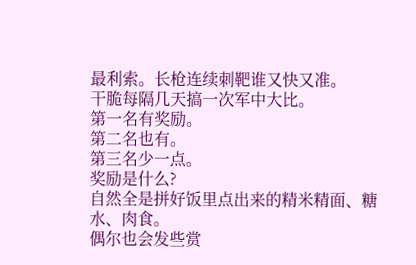最利索。长枪连续刺靶谁又快又准。
干脆每隔几天搞一次军中大比。
第一名有奖励。
第二名也有。
第三名少一点。
奖励是什么?
自然全是拼好饭里点出来的精米精面、糖水、肉食。
偶尔也会发些赏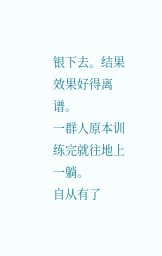银下去。结果效果好得离谱。
一群人原本训练完就往地上一躺。
自从有了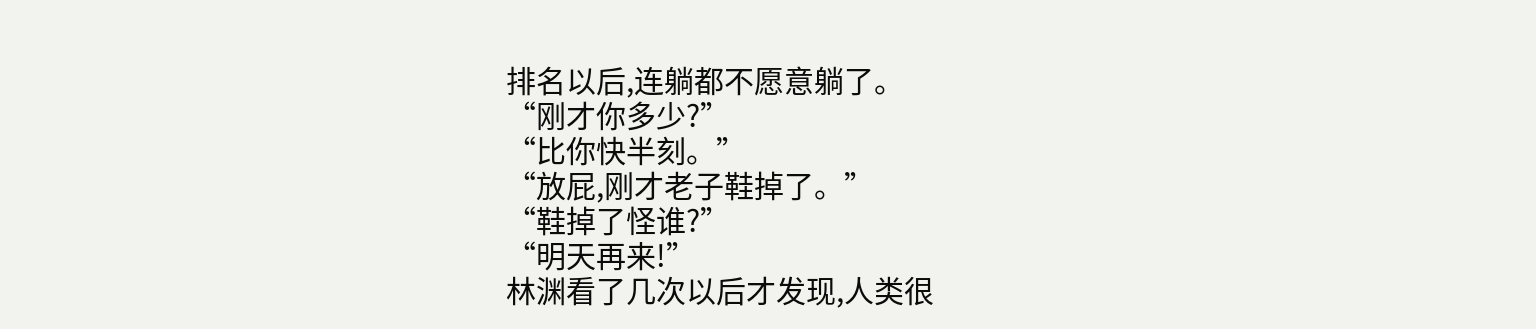排名以后,连躺都不愿意躺了。
“刚才你多少?”
“比你快半刻。”
“放屁,刚才老子鞋掉了。”
“鞋掉了怪谁?”
“明天再来!”
林渊看了几次以后才发现,人类很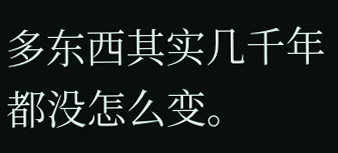多东西其实几千年都没怎么变。